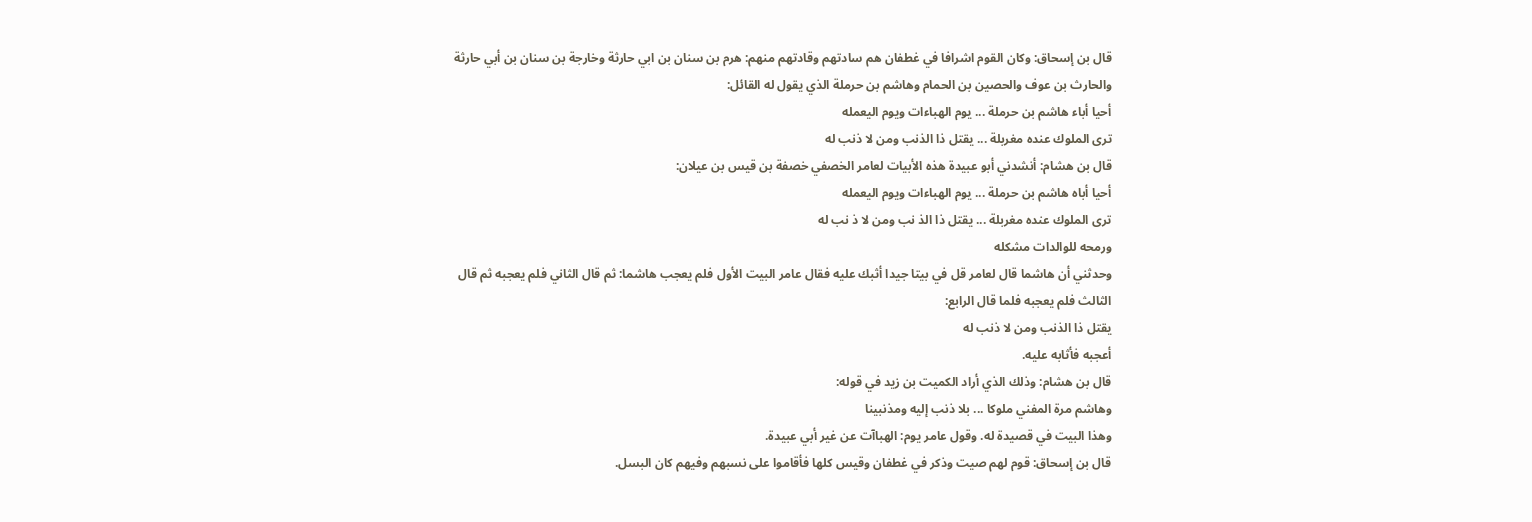قال بن إسحاق: وكان القوم اشرافا في غطفان هم سادتهم وقادتهم منهم: هرم بن سنان بن ابي حارثة وخارجة بن سنان بن أبي حارثة والحارث بن عوف والحصين بن الحمام وهاشم بن حرملة الذي يقول له القائل:
أحيا أباء هاشم بن حرملة ... يوم الهباءات ويوم اليعمله
ترى الملوك عنده مغربلة ... يقتل ذا الذنب ومن لا ذنب له
قال بن هشام: أنشدني أبو عبيدة هذه الأبيات لعامر الخصفي خصفة بن قيس بن عيلان:
أحيا أباه هاشم بن حرملة ... يوم الهباءات ويوم اليعمله
ترى الملوك عنده مغربلة ... يقتل ذا الذ نب ومن لا ذ نب له
ورمحه للوالدات مشكله
وحدثني أن هاشما قال لعامر قل في بيتا جيدا أثبك عليه فقال عامر البيت الأول فلم يعجب هاشما: ثم قال الثاني فلم يعجبه ثم قال الثالث فلم يعجبه فلما قال الرابع:
يقتل ذا الذنب ومن لا ذنب له
أعجبه فأثابه عليه.
قال بن هشام: وذلك الذي أراد الكميت بن زيد في قوله:
وهاشم مرة المفني ملوكا ... بلا ذنب إليه ومذنبينا
وهذا البيت في قصيدة له. وقول عامر يوم: الهباآت عن غير أبي عبيدة.
قال بن إسحاق: قوم لهم صيت وذكر في غطفان وقيس كلها فأقاموا على نسبهم وفيهم كان البسل.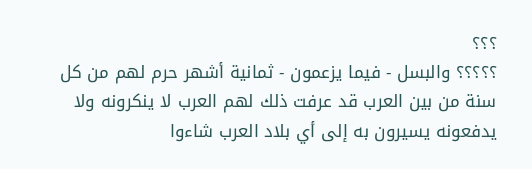؟؟؟
؟؟؟؟؟ والبسل - فيما يزعمون - ثمانية أشهر حرم لهم من كل سنة من بين العرب قد عرفت ذلك لهم العرب لا ينكرونه ولا يدفعونه يسيرون به إلى أي بلاد العرب شاءوا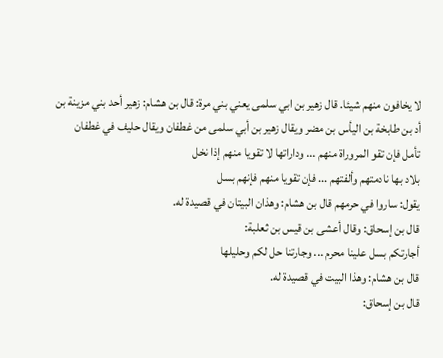لا يخافون منهم شيئا. قال زهير بن ابي سلمى يعني بني مرة: قال بن هشام: زهير أحد بني مزينة بن أد بن طابخة بن اليأس بن مضر ويقال زهير بن أبي سلمى من غطفان ويقال حليف في غطفان
تأمل فإن تقو المروراة منهم ... وداراتها لا تقويا منهم إذا نخل
بلاد بها نادمتهم وألفتهم ... فإن تقويا منهم فإنهم بسل
يقول: ساروا في حرمهم قال بن هشام: وهذان البيتان في قصيدة له.
قال بن إسحاق: وقال أعشى بن قيس بن ثعلبة:
أجارتكم بسل علينا محرم ... وجارتنا حل لكم وحليلها
قال بن هشام: وهذا البيت في قصيدة له.
قال بن إسحاق: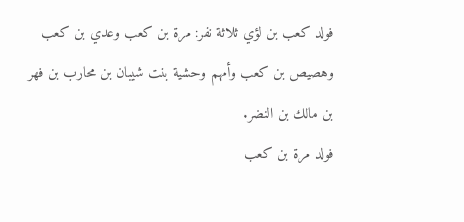فولد كعب بن لؤي ثلاثة نفر: مرة بن كعب وعدي بن كعب وهصيص بن كعب وأمهم وحشية بنت شيبان بن محارب بن فهر بن مالك بن النضر.
فولد مرة بن كعب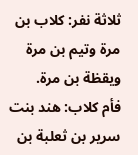ثلاثة نفر: كلاب بن مرة وتيم بن مرة ويقظة بن مرة.
فأم كلاب: هند بنت سرير بن ثعلبة بن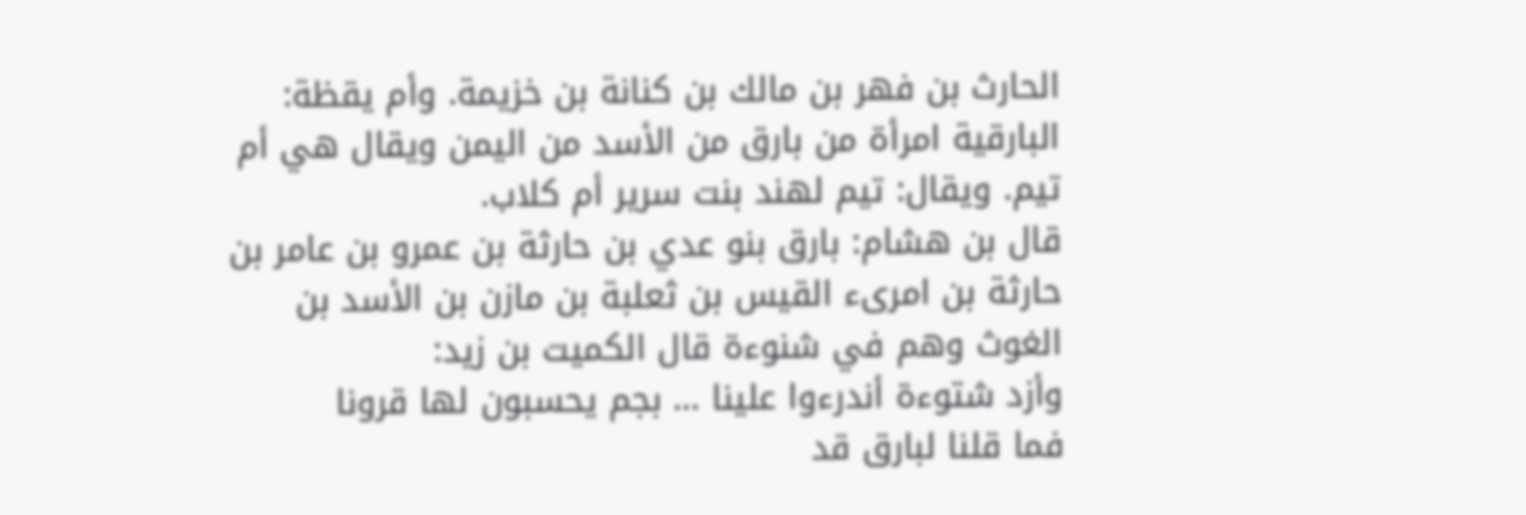الحارث بن فهر بن مالك بن كنانة بن خزيمة. وأم يقظة: البارقية امرأة من بارق من الأسد من اليمن ويقال هي أم تيم. ويقال: تيم لهند بنت سرير أم كلاب.
قال بن هشام: بارق بنو عدي بن حارثة بن عمرو بن عامر بن حارثة بن امرىء القيس بن ثعلبة بن مازن بن الأسد بن الغوث وهم في شنوءة قال الكميت بن زيد:
وأزد شتوءة أندرءوا علينا ... بجم يحسبون لها قرونا
فما قلنا لبارق قد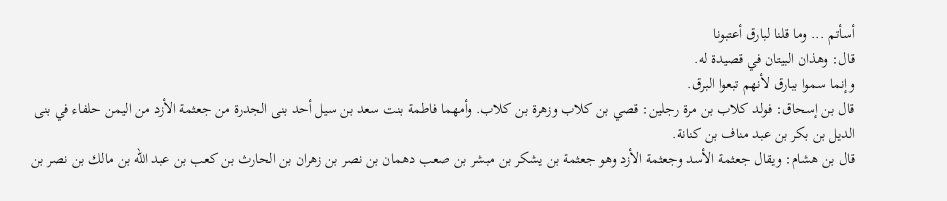أسأتم ... وما قلنا لبارق أعتبونا
قال: وهذان البيتان في قصيدة له.
وإنما سموا ببارق لأنهم تبعوا البرق.
قال بن إسحاق: فولد كلاب بن مرة رجلين: قصي بن كلاب وزهرة بن كلاب. وأمهما فاطمة بنت سعد بن سيل أحد بنى الجدرة من جعثمة الأزد من اليمن حلفاء في بنى الديل بن بكر بن عبد مناف بن كنانة.
قال بن هشام: ويقال جعثمة الأسد وجعثمة الأزد وهو جعثمة بن يشكر بن مبشر بن صعب دهمان بن نصر بن زهران بن الحارث بن كعب بن عبد الله بن مالك بن نصر بن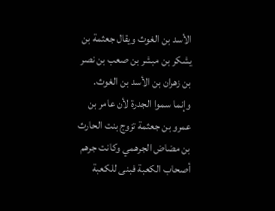الأسد بن الغوث ويقال جعثمة بن يشكر بن مبشر بن صعب بن نصر بن زهران بن الأسد بن الغوث.
وإنما سموا الجدرة لأن عامر بن عمرو بن جعثمة تزوج بنت الحارث بن مضاض الجرهمي وكانت جرهم أصحاب الكعبة فبنى للكعبة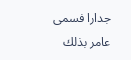جدارا فسمى عامر بذلك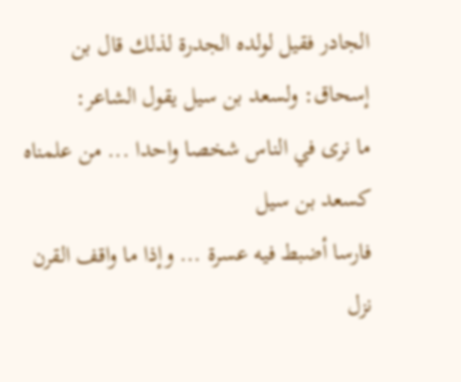الجادر فقيل لولده الجدرة لذلك قال بن إسحاق: ولسعد بن سيل يقول الشاعر:
ما نرى في الناس شخصا واحدا ... من علمناه كسعد بن سيل
فارسا أضبط فيه عسرة ... وإذا ما واقف القرن نزل